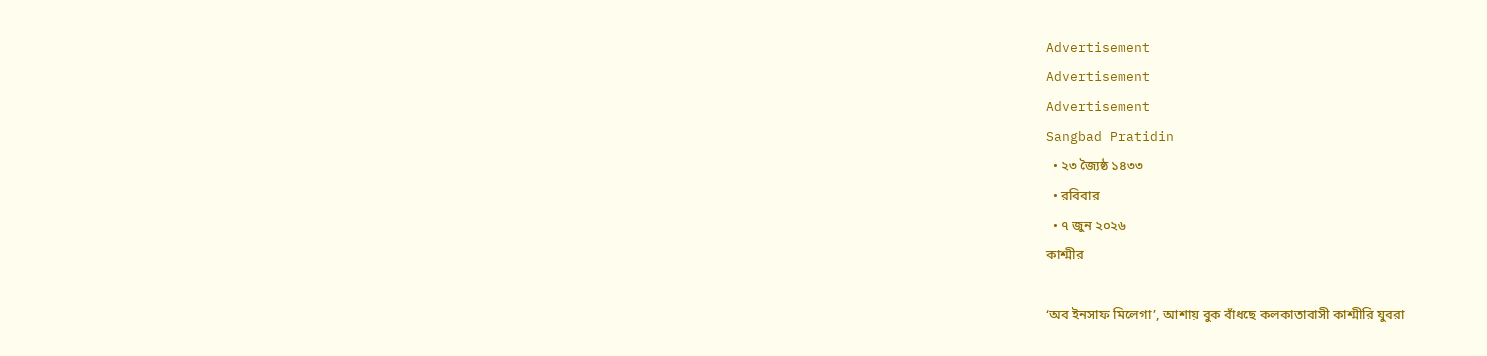Advertisement
Advertisement
Advertisement
Sangbad Pratidin
  • ২৩ জ্যৈষ্ঠ ১৪৩৩
  • রবিবার
  • ৭ জুন ২০২৬
কাশ্মীর

‘অব ইনসাফ মিলেগা’, আশায় বুক বাঁধছে কলকাতাবাসী কাশ্মীরি যুবরা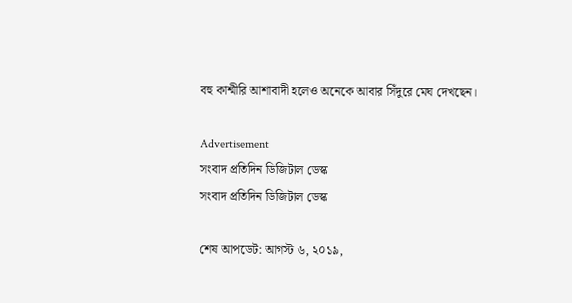বহু কাশ্মীরি আশাবাদী হলেও অনেকে আবার সিঁদুরে মেঘ দেখছেন।

Advertisement
সংবাদ প্রতিদিন ডিজিটাল ডেস্ক
সংবাদ প্রতিদিন ডিজিটাল ডেস্ক

শেষ আপডেট: আগস্ট ৬, ২০১৯,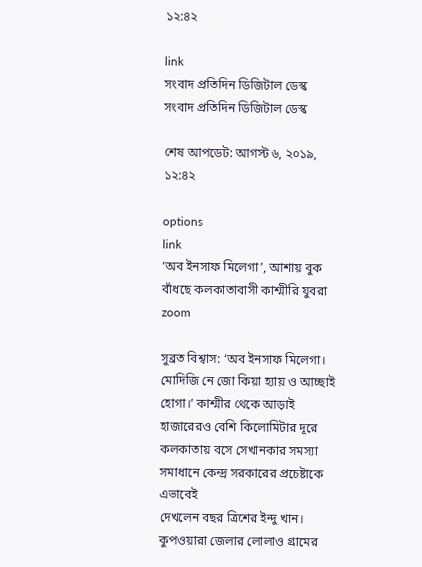১২:৪২

link
সংবাদ প্রতিদিন ডিজিটাল ডেস্ক
সংবাদ প্রতিদিন ডিজিটাল ডেস্ক

শেষ আপডেট: আগস্ট ৬, ২০১৯, ১২:৪২

options
link
‘অব ইনসাফ মিলেগা’, আশায় বুক বাঁধছে কলকাতাবাসী কাশ্মীরি যুবরা zoom

সুব্রত বিশ্বাস: ‘অব ইনসাফ মিলেগা। মোদিজি নে জো কিয়া হ্যায় ও আচ্ছাই হোগা।’ কাশ্মীর থেকে আড়াই হাজারেরও বেশি কিলোমিটার দূরে কলকাতায় বসে সেখানকার সমস্যা সমাধানে কেন্দ্র সরকারের প্রচেষ্টাকে এভাবেই
দেখলেন বছর ত্রিশের ইন্দু খান। কুপওয়ারা জেলার লোলাও গ্রামের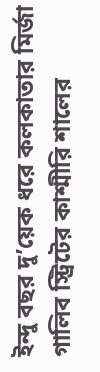ইন্দু বছর দু’য়েক ধরে কলকাতার মির্জা গালিব স্ট্রিটের কাশ্মীরি শালের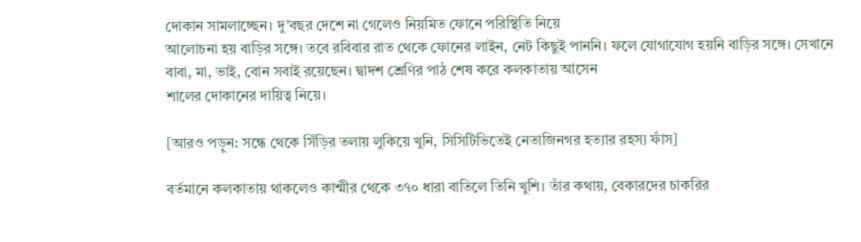দোকান সামলাচ্ছেন। দু’বছর দেশে না গেলেও নিয়মিত ফোনে পরিস্থিতি নিয়ে
আলোচনা হয় বাড়ির সঙ্গে। তবে রবিবার রাত থেকে ফোনের লাইন, নেট কিছুই পাননি। ফলে যোগাযোগ হয়নি বাড়ির সঙ্গে। সেখানে বাবা, মা, ভাই, বোন সবাই রয়েছেন। দ্বাদশ শ্রেণির পাঠ শেষ করে কলকাতায় আসেন
শালের দোকানের দায়িত্ব নিয়ে।

[আরও পড়ুন: সন্ধে থেকে সিঁড়ির তলায় লুকিয়ে খুনি, সিসিটিভিতেই নেতাজিনগর হত্যার রহস্য ফাঁস]

বর্তমানে কলকাতায় থাকলেও কাশ্মীর থেকে ৩৭০ ধারা বাতিলে তিনি খুশি। তাঁর কথায়, বেকারদের চাকরির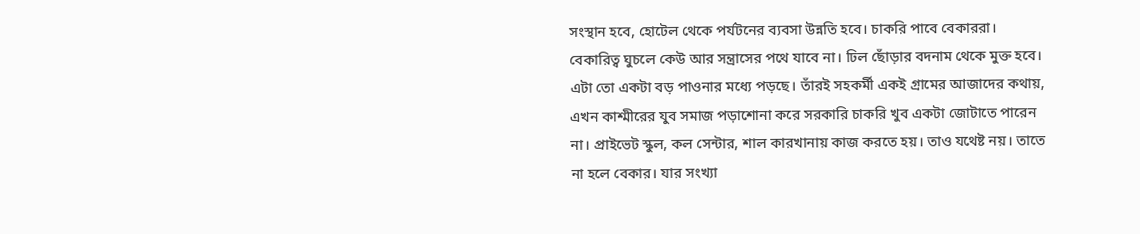সংস্থান হবে, হোটেল থেকে পর্যটনের ব্যবসা উন্নতি হবে। চাকরি পাবে বেকাররা। বেকারিত্ব ঘুচলে কেউ আর সন্ত্রাসের পথে যাবে না। ঢিল ছোঁড়ার বদনাম থেকে মুক্ত হবে। এটা তো একটা বড় পাওনার মধ্যে পড়ছে। তাঁরই সহকর্মী একই গ্রামের আজাদের কথায়, এখন কাশ্মীরের যুব সমাজ পড়াশোনা করে সরকারি চাকরি খুব একটা জোটাতে পারেন না। প্রাইভেট স্কুল, কল সেন্টার, শাল কারখানায় কাজ করতে হয়। তাও যথেষ্ট নয়। তাতে না হলে বেকার। যার সংখ্যা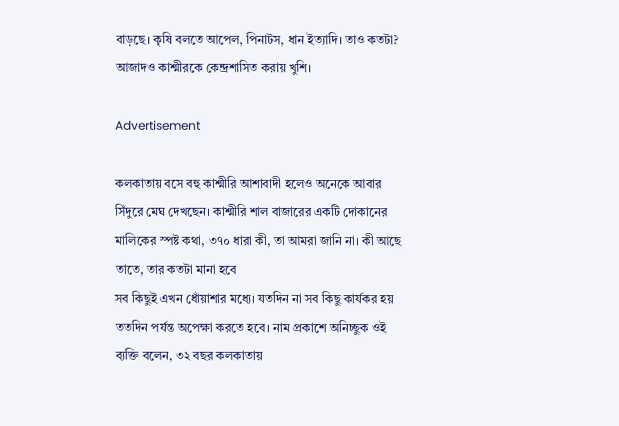বাড়ছে। কৃষি বলতে আপেল, পিনাটস, ধান ইত্যাদি। তাও কতটা? আজাদও কাশ্মীরকে কেন্দ্রশাসিত করায় খুশি।

Advertisement

কলকাতায় বসে বহু কাশ্মীরি আশাবাদী হলেও অনেকে আবার সিঁদুরে মেঘ দেখছেন। কাশ্মীরি শাল বাজারের একটি দোকানের মালিকের স্পষ্ট কথা, ৩৭০ ধারা কী, তা আমরা জানি না। কী আছে তাতে, তার কতটা মানা হবে
সব কিছুই এখন ধোঁয়াশার মধ্যে। যতদিন না সব কিছু কার্যকর হয় ততদিন পর্যন্ত অপেক্ষা করতে হবে। নাম প্রকাশে অনিচ্ছুক ওই ব্যক্তি বলেন, ৩২ বছর কলকাতায়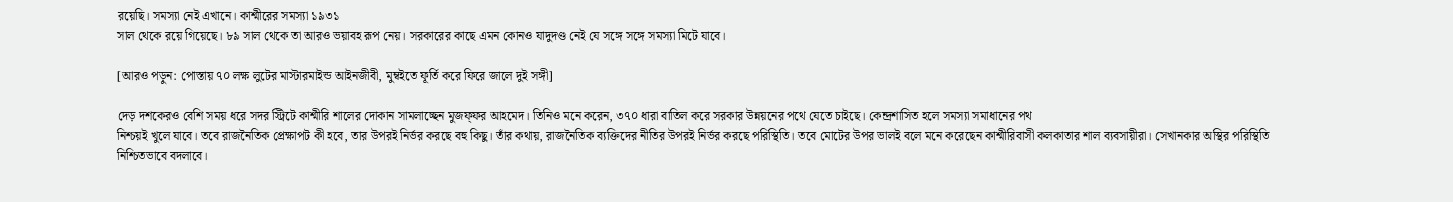রয়েছি। সমস্যা নেই এখানে। কাশ্মীরের সমস্যা ১৯৩১
সাল থেকে রয়ে গিয়েছে। ৮৯ সাল থেকে তা আরও ভয়াবহ রূপ নেয়। সরকারের কাছে এমন কোনও যাদুদণ্ড নেই যে সঙ্গে সঙ্গে সমস্যা মিটে যাবে।

[আরও পড়ুন: পোস্তায় ৭০ লক্ষ লুটের মাস্টারমাইন্ড আইনজীবী, মুম্বইতে ফূর্তি করে ফিরে জালে দুই সঙ্গী]

দেড় দশকেরও বেশি সময় ধরে সদর স্ট্রিটে কাশ্মীরি শালের দোকান সামলাচ্ছেন মুজফ্ফর আহমেদ। তিনিও মনে করেন, ৩৭০ ধারা বাতিল করে সরকার উন্নয়নের পথে যেতে চাইছে। কেন্দ্রশাসিত হলে সমস্যা সমাধানের পথ
নিশ্চয়ই খুলে যাবে। তবে রাজনৈতিক প্রেক্ষাপট কী হবে, তার উপরই নির্ভর করছে বহু কিছু। তাঁর কথায়, রাজনৈতিক ব্যক্তিদের নীতির উপরই নির্ভর করছে পরিস্থিতি। তবে মোটের উপর ভালই বলে মনে করেছেন কাশ্মীরিবাসী কলকাতার শাল ব্যবসায়ীরা। সেখানকার অস্থির পরিস্থিতি নিশ্চিতভাবে বদলাবে।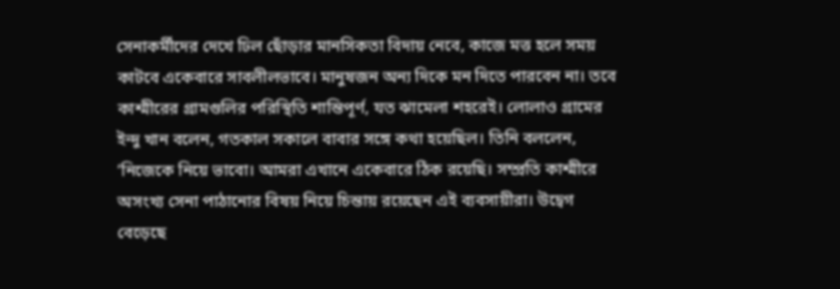সেনাকর্মীদের দেখে ঢিল ছোঁড়ার মানসিকতা বিদায় নেবে, কাজে মত্ত হলে সময় কাটবে একেবারে সাবলীলভাবে। মানুষজন অন্য দিকে মন দিতে পারবেন না। তবে কাশ্মীরের গ্রামগুলির পরিস্থিতি শান্তিপূর্ণ, যত ঝামেলা শহরেই। লোলাও গ্রামের ইন্দু খান বলেন, গতকাল সকালে বাবার সঙ্গে কথা হয়েছিল। তিনি বললেন, ‘নিজেকে নিয়ে ভাবো। আমরা এখানে একেবারে ঠিক রয়েছি। সম্প্রতি কাশ্মীরে অসংখ্য সেনা পাঠানোর বিষয় নিয়ে চিন্তায় রয়েছেন এই ব্যবসায়ীরা। উদ্বেগ বেড়েছে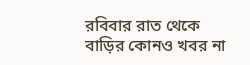রবিবার রাত থেকে বাড়ির কোনও খবর না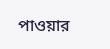পাওয়ার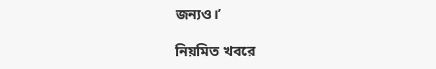জন্যও।’

নিয়মিত খবরে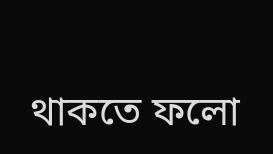থাকতে ফলো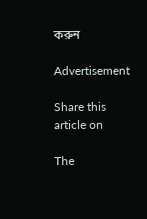করুন

Advertisement

Share this article on

The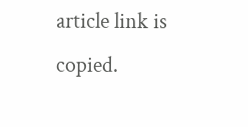article link is copied.